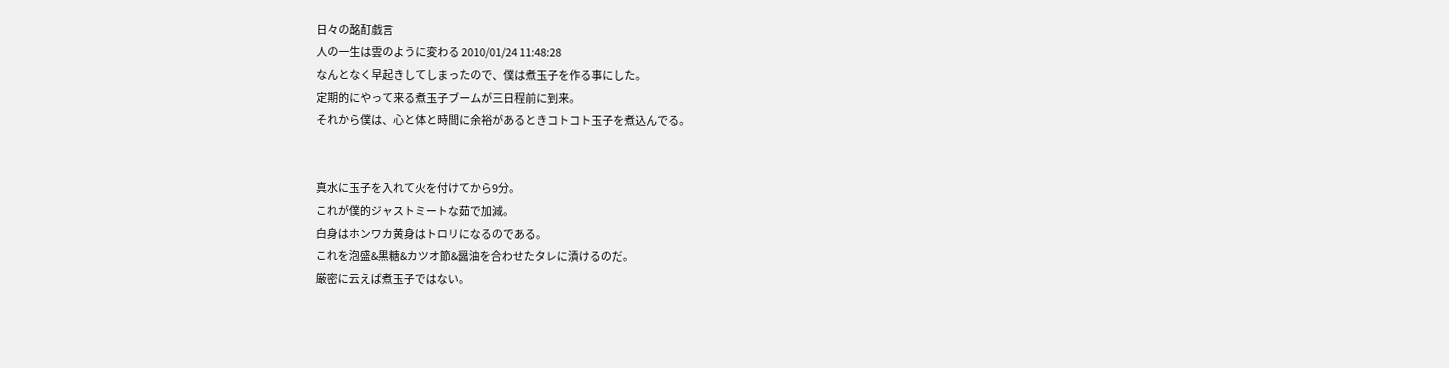日々の酩酊戯言
人の一生は雲のように変わる 2010/01/24 11:48:28
なんとなく早起きしてしまったので、僕は煮玉子を作る事にした。
定期的にやって来る煮玉子ブームが三日程前に到来。
それから僕は、心と体と時間に余裕があるときコトコト玉子を煮込んでる。


真水に玉子を入れて火を付けてから9分。
これが僕的ジャストミートな茹で加減。
白身はホンワカ黄身はトロリになるのである。
これを泡盛&黒糖&カツオ節&醤油を合わせたタレに漬けるのだ。
厳密に云えば煮玉子ではない。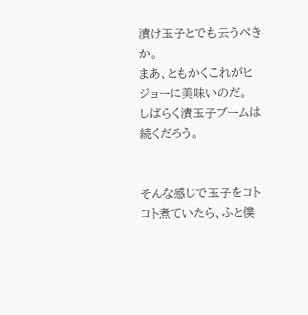漬け玉子とでも云うべきか。
まあ、ともかくこれがヒジョーに美味いのだ。
しばらく漬玉子ブームは続くだろう。


そんな感じで玉子をコトコト煮ていたら、ふと僕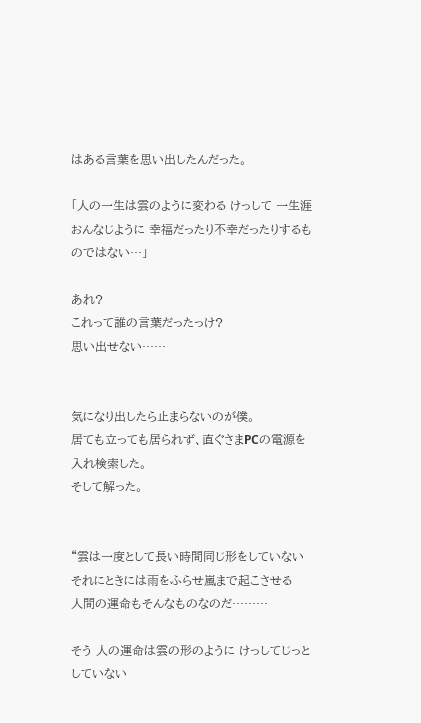はある言葉を思い出したんだった。

「人の一生は雲のように変わる けっして 一生涯おんなじように 幸福だったり不幸だったりするものではない…」

あれ?
これって誰の言葉だったっけ?
思い出せない……


気になり出したら止まらないのが僕。
居ても立っても居られず、直ぐさまPCの電源を入れ検索した。
そして解った。


“雲は一度として長い時間同じ形をしていない
それにときには雨をふらせ嵐まで起こさせる
人間の運命もそんなものなのだ………

そう 人の運命は雲の形のように けっしてじっとしていない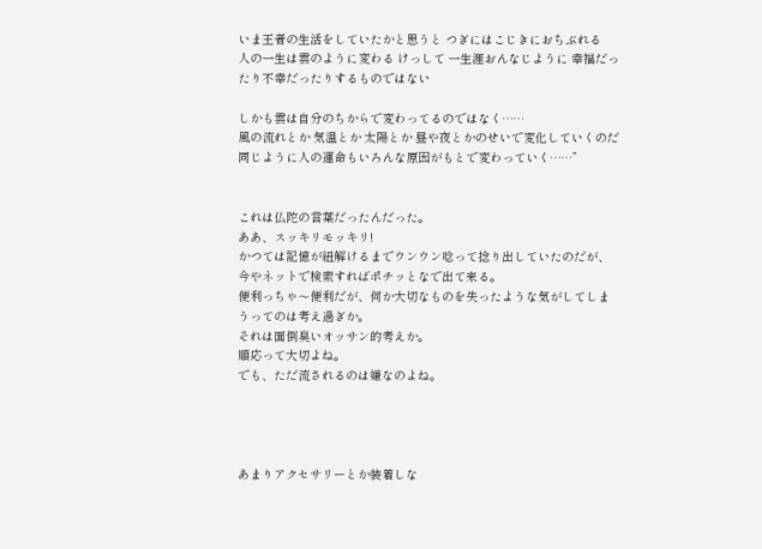いま王者の生活をしていたかと思うと つぎにはこじきにおちぶれる
人の一生は雲のように変わる けっして 一生涯おんなじように 幸福だったり不幸だったりするものではない

しかも雲は自分のちからで変わってるのではなく……
風の流れとか 気温とか 太陽とか 昼や夜とかのせいで変化していくのだ
同じように人の運命もいろんな原因がもとで変わっていく……”


これは仏陀の言葉だったんだった。
ああ、スッキリモッキリ!
かつては記憶が紐解けるまでウンウン唸って捻り出していたのだが、今やネットで検索すればポチッとなで出て来る。
便利っちゃ〜便利だが、何か大切なものを失ったような気がしてしまうってのは考え過ぎか。
それは面倒臭いオッサン的考えか。
順応って大切よね。
でも、ただ流されるのは嫌なのよね。




あまりアクセサリーとか装着しな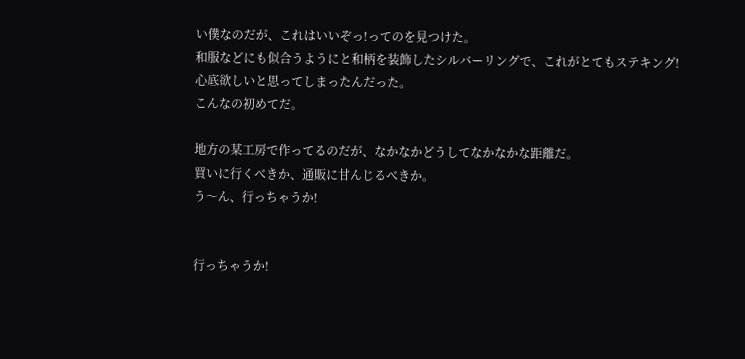い僕なのだが、これはいいぞっ!ってのを見つけた。
和服などにも似合うようにと和柄を装飾したシルバーリングで、これがとてもステキング!
心底欲しいと思ってしまったんだった。
こんなの初めてだ。

地方の某工房で作ってるのだが、なかなかどうしてなかなかな距離だ。
買いに行くべきか、通販に甘んじるべきか。
う〜ん、行っちゃうか!


行っちゃうか!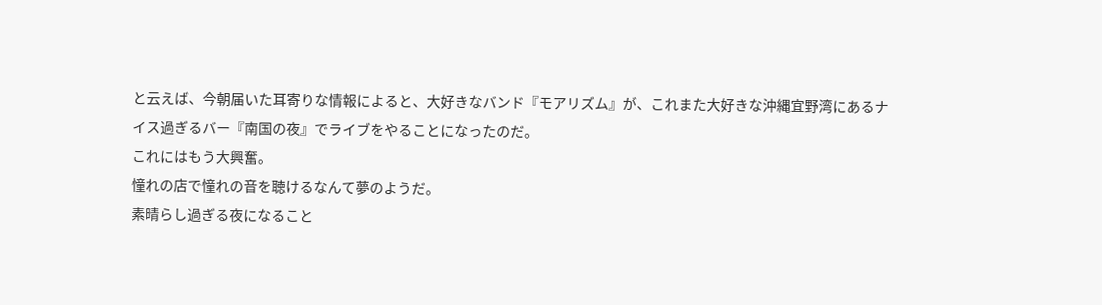と云えば、今朝届いた耳寄りな情報によると、大好きなバンド『モアリズム』が、これまた大好きな沖縄宜野湾にあるナイス過ぎるバー『南国の夜』でライブをやることになったのだ。
これにはもう大興奮。
憧れの店で憧れの音を聴けるなんて夢のようだ。
素晴らし過ぎる夜になること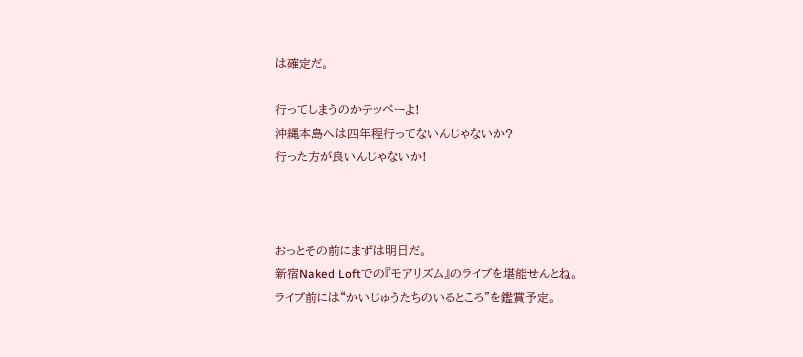は確定だ。

行ってしまうのかテッペーよ!
沖縄本島へは四年程行ってないんじゃないか?
行った方が良いんじゃないか!



おっとその前にまずは明日だ。
新宿Naked Loftでの『モアリズム』のライブを堪能せんとね。
ライブ前には“かいじゅうたちのいるところ”を鑑賞予定。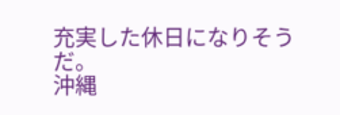充実した休日になりそうだ。
沖縄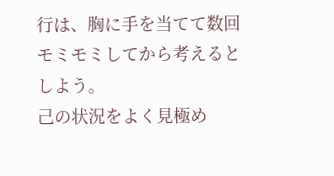行は、胸に手を当てて数回モミモミしてから考えるとしよう。
己の状況をよく見極め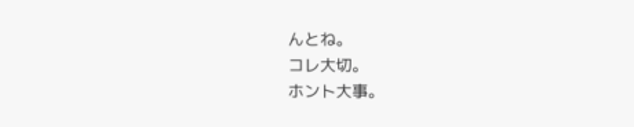んとね。
コレ大切。
ホント大事。